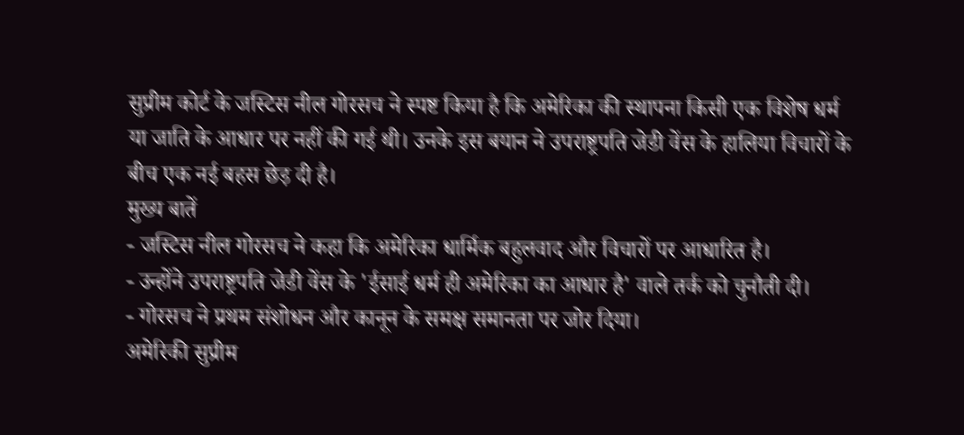सुप्रीम कोर्ट के जस्टिस नील गोरसच ने स्पष्ट किया है कि अमेरिका की स्थापना किसी एक विशेष धर्म या जाति के आधार पर नहीं की गई थी। उनके इस बयान ने उपराष्ट्रपति जेडी वेंस के हालिया विचारों के बीच एक नई बहस छेड़ दी है।
मुख्य बातें
- जस्टिस नील गोरसच ने कहा कि अमेरिका धार्मिक बहुलवाद और विचारों पर आधारित है।
- उन्होंने उपराष्ट्रपति जेडी वेंस के 'ईसाई धर्म ही अमेरिका का आधार है' वाले तर्क को चुनौती दी।
- गोरसच ने प्रथम संशोधन और कानून के समक्ष समानता पर जोर दिया।
अमेरिकी सुप्रीम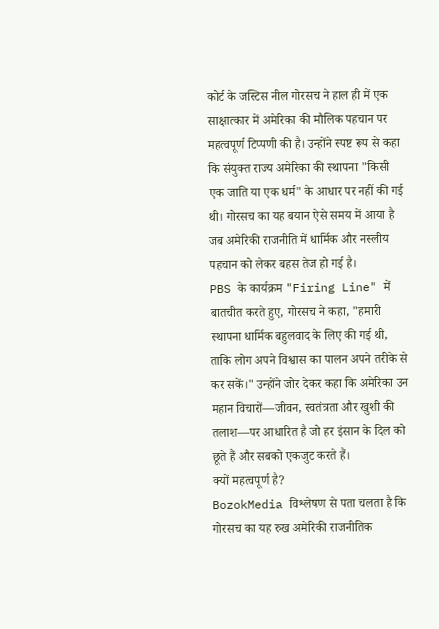कोर्ट के जस्टिस नील गोरसच ने हाल ही में एक साक्षात्कार में अमेरिका की मौलिक पहचान पर महत्वपूर्ण टिप्पणी की है। उन्होंने स्पष्ट रूप से कहा कि संयुक्त राज्य अमेरिका की स्थापना "किसी एक जाति या एक धर्म" के आधार पर नहीं की गई थी। गोरसच का यह बयान ऐसे समय में आया है जब अमेरिकी राजनीति में धार्मिक और नस्लीय पहचान को लेकर बहस तेज हो गई है।
PBS के कार्यक्रम "Firing Line" में बातचीत करते हुए, गोरसच ने कहा, "हमारी स्थापना धार्मिक बहुलवाद के लिए की गई थी, ताकि लोग अपने विश्वास का पालन अपने तरीके से कर सकें।" उन्होंने जोर देकर कहा कि अमेरिका उन महान विचारों—जीवन, स्वतंत्रता और खुशी की तलाश—पर आधारित है जो हर इंसान के दिल को छूते हैं और सबको एकजुट करते हैं।
क्यों महत्वपूर्ण है?
BozokMedia विश्लेषण से पता चलता है कि गोरसच का यह रुख अमेरिकी राजनीतिक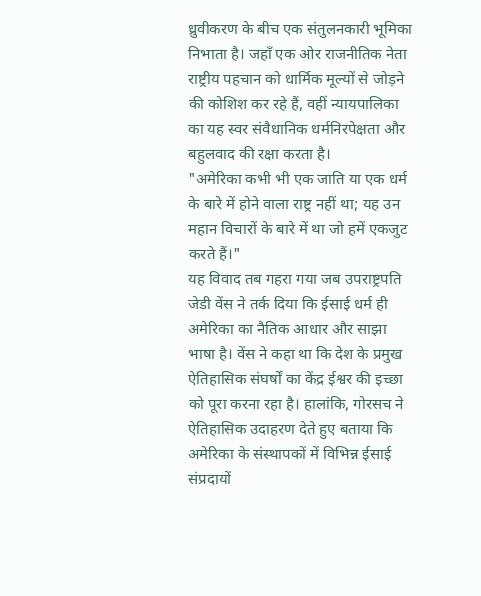ध्रुवीकरण के बीच एक संतुलनकारी भूमिका निभाता है। जहाँ एक ओर राजनीतिक नेता राष्ट्रीय पहचान को धार्मिक मूल्यों से जोड़ने की कोशिश कर रहे हैं, वहीं न्यायपालिका का यह स्वर संवैधानिक धर्मनिरपेक्षता और बहुलवाद की रक्षा करता है।
"अमेरिका कभी भी एक जाति या एक धर्म के बारे में होने वाला राष्ट्र नहीं था; यह उन महान विचारों के बारे में था जो हमें एकजुट करते हैं।"
यह विवाद तब गहरा गया जब उपराष्ट्रपति जेडी वेंस ने तर्क दिया कि ईसाई धर्म ही अमेरिका का नैतिक आधार और साझा भाषा है। वेंस ने कहा था कि देश के प्रमुख ऐतिहासिक संघर्षों का केंद्र ईश्वर की इच्छा को पूरा करना रहा है। हालांकि, गोरसच ने ऐतिहासिक उदाहरण देते हुए बताया कि अमेरिका के संस्थापकों में विभिन्न ईसाई संप्रदायों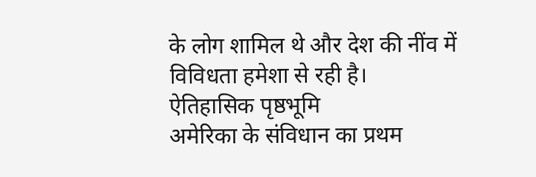के लोग शामिल थे और देश की नींव में विविधता हमेशा से रही है।
ऐतिहासिक पृष्ठभूमि
अमेरिका के संविधान का प्रथम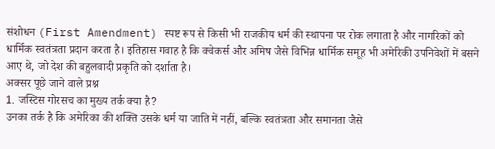संशोधन (First Amendment) स्पष्ट रूप से किसी भी राजकीय धर्म की स्थापना पर रोक लगाता है और नागरिकों को धार्मिक स्वतंत्रता प्रदान करता है। इतिहास गवाह है कि क्वेकर्स और अमिष जैसे विभिन्न धार्मिक समूह भी अमेरिकी उपनिवेशों में बसने आए थे, जो देश की बहुलवादी प्रकृति को दर्शाता है।
अक्सर पूछे जाने वाले प्रश्न
1. जस्टिस गोरसच का मुख्य तर्क क्या है?
उनका तर्क है कि अमेरिका की शक्ति उसके धर्म या जाति में नहीं, बल्कि स्वतंत्रता और समानता जैसे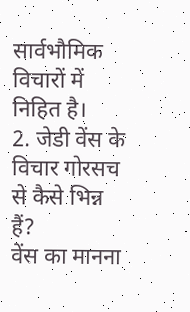सार्वभौमिक विचारों में निहित है।
2. जेडी वेंस के विचार गोरसच से कैसे भिन्न हैं?
वेंस का मानना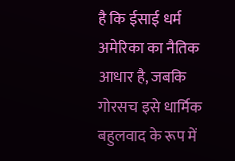है कि ईसाई धर्म अमेरिका का नैतिक आधार है, जबकि गोरसच इसे धार्मिक बहुलवाद के रूप में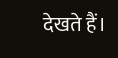देखते हैं।